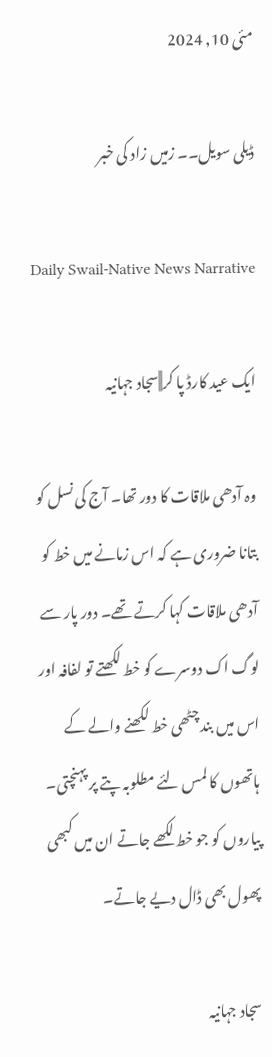مئی 10, 2024

ڈیلی سویل۔۔ زمیں زاد کی خبر

Daily Swail-Native News Narrative

ایک عید کارڈ پا کر||سجاد جہانیہ

وہ آدھی ملاقات کا دور تھا۔ آج کی نسل کو بتانا ضروری ہے کہ اس زمانے میں خط کو آدھی ملاقات کہا کرتے تھے۔ دور پار سے لوگ اک دوسرے کو خط لکھتے تو لفافہ اور اس میں بند چٹھی خط لکھنے والے کے ہاتھوں کا لمس لئے مطلوبہ پتے پر پہنچتی۔ پیاروں کو جو خط لکھے جاتے ان میں کبھی پھول بھی ڈال دیے جاتے۔

سجاد جہانیہ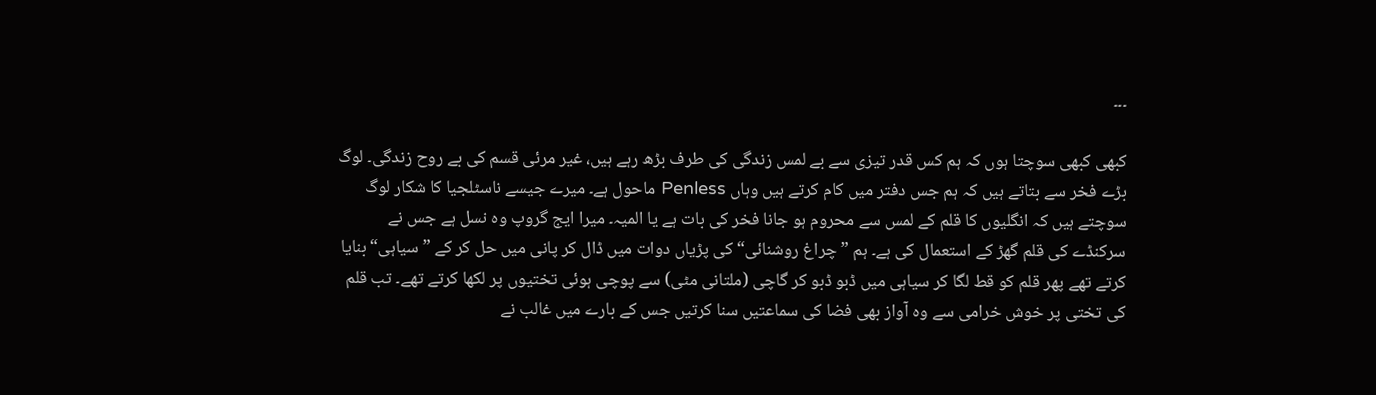۔۔۔

کبھی کبھی سوچتا ہوں کہ ہم کس قدر تیزی سے بے لمس زندگی کی طرف بڑھ رہے ہیں، غیر مرئی قسم کی بے روح زندگی۔ لوگ بڑے فخر سے بتاتے ہیں کہ ہم جس دفتر میں کام کرتے ہیں وہاں Penless ماحول ہے۔ میرے جیسے ناسٹلجیا کا شکار لوگ سوچتے ہیں کہ انگلیوں کا قلم کے لمس سے محروم ہو جانا فخر کی بات ہے یا المیہ۔ میرا ایج گروپ وہ نسل ہے جس نے سرکنڈے کی قلم گھڑ کے استعمال کی ہے۔ ہم ”چراغ روشنائی“ کی پڑیاں دوات میں ڈال کر پانی میں حل کر کے ”سیاہی“ بنایا کرتے تھے پھر قلم کو قط لگا کر سیاہی میں ڈبو ڈبو کر گاچی (ملتانی مٹی) سے پوچی ہوئی تختیوں پر لکھا کرتے تھے۔ تب قلم کی تختی پر خوش خرامی سے وہ آواز بھی فضا کی سماعتیں سنا کرتیں جس کے بارے میں غالب نے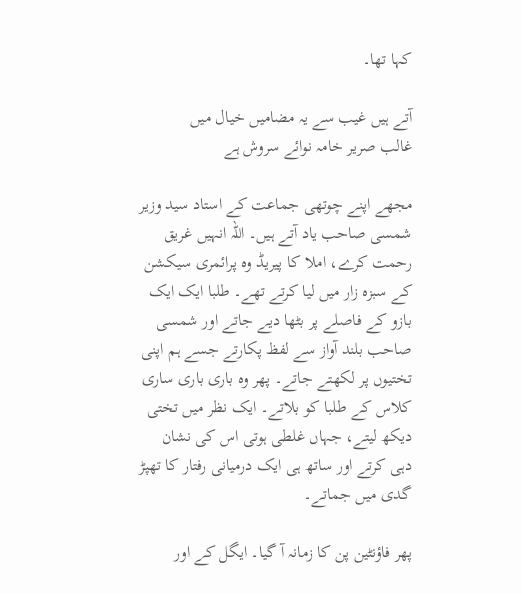کہا تھا۔

آتے ہیں غیب سے یہ مضامیں خیال میں
غالب صریر خامہ نوائے سروش ہے

مجھے اپنے چوتھی جماعت کے استاد سید وزیر شمسی صاحب یاد آتے ہیں۔ اللہ انہیں غریق رحمت کرے، املا کا پیریڈ وہ پرائمری سیکشن کے سبزہ زار میں لیا کرتے تھے۔ طلبا ایک ایک بازو کے فاصلے پر بٹھا دیے جاتے اور شمسی صاحب بلند آواز سے لفظ پکارتے جسے ہم اپنی تختیوں پر لکھتے جاتے۔ پھر وہ باری باری ساری کلاس کے طلبا کو بلاتے۔ ایک نظر میں تختی دیکھ لیتے، جہاں غلطی ہوتی اس کی نشان دہی کرتے اور ساتھ ہی ایک درمیانی رفتار کا تھپڑ گدی میں جماتے۔

پھر فاؤنٹین پن کا زمانہ آ گیا۔ ایگل کے اور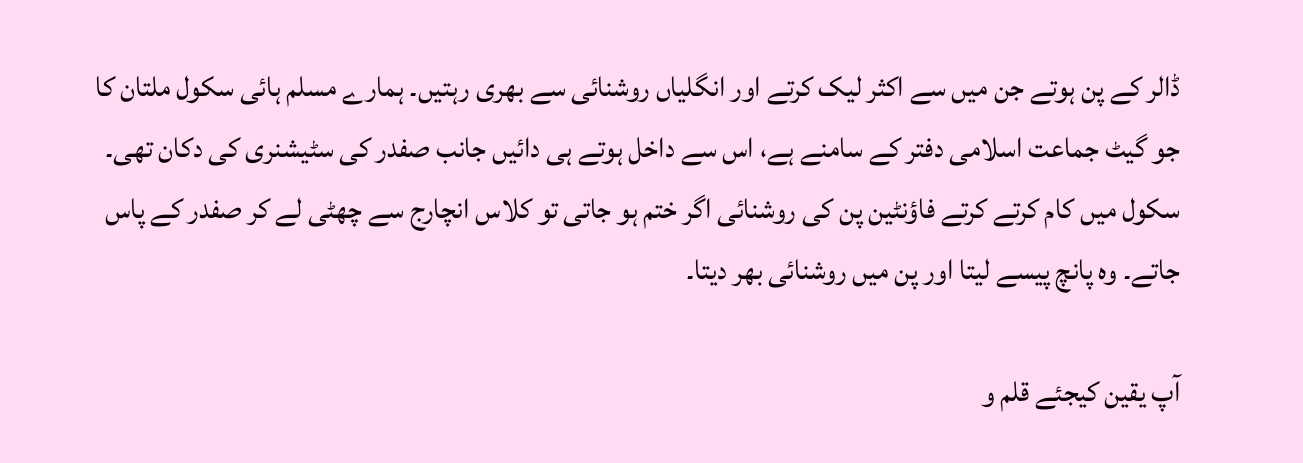ڈالر کے پن ہوتے جن میں سے اکثر لیک کرتے اور انگلیاں روشنائی سے بھری رہتیں۔ ہمارے مسلم ہائی سکول ملتان کا جو گیٹ جماعت اسلامی دفتر کے سامنے ہے، اس سے داخل ہوتے ہی دائیں جانب صفدر کی سٹیشنری کی دکان تھی۔ سکول میں کام کرتے کرتے فاؤنٹین پن کی روشنائی اگر ختم ہو جاتی تو کلاس انچارج سے چھٹی لے کر صفدر کے پاس جاتے۔ وہ پانچ پیسے لیتا اور پن میں روشنائی بھر دیتا۔

آپ یقین کیجئے قلم و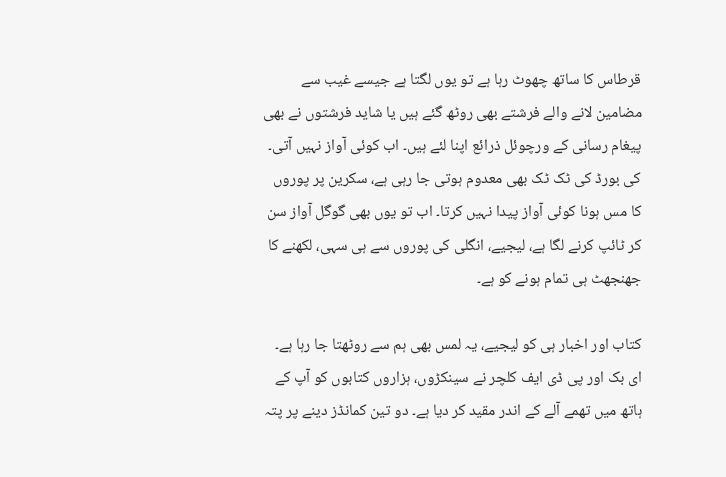قرطاس کا ساتھ چھوٹ رہا ہے تو یوں لگتا ہے جیسے غیب سے مضامین لانے والے فرشتے بھی روٹھ گئے ہیں یا شاید فرشتوں نے بھی پیغام رسانی کے ورچوئل ذرائع اپنا لئے ہیں۔ اب کوئی آواز نہیں آتی۔ کی بورڈ کی ٹک ٹک بھی معدوم ہوتی جا رہی ہے، سکرین پر پوروں کا مس ہونا کوئی آواز پیدا نہیں کرتا۔ اب تو یوں بھی گوگل آواز سن کر ٹائپ کرنے لگا ہے، لیجیے، انگلی کی پوروں سے ہی سہی، لکھنے کا جھنجھٹ ہی تمام ہونے کو ہے۔

کتاب اور اخبار ہی کو لیجیے، یہ لمس بھی ہم سے روٹھتا جا رہا ہے۔ ای بک اور پی ڈی ایف کلچر نے سینکڑوں، ہزاروں کتابوں کو آپ کے ہاتھ میں تھمے آلے کے اندر مقید کر دیا ہے۔ دو تین کمانڈز دینے پر پتہ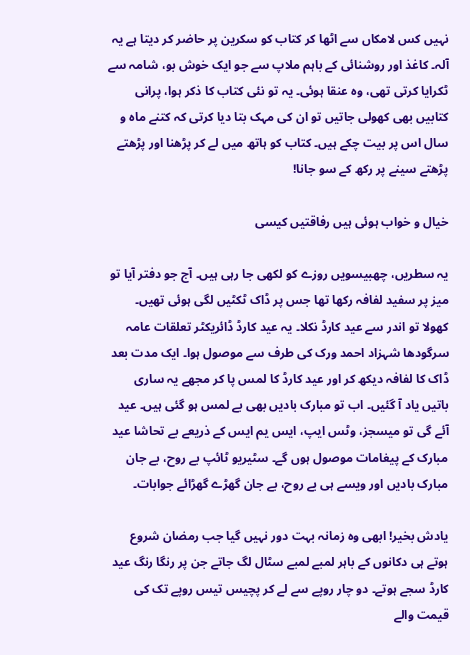نہیں کس لامکاں سے اٹھا کر کتاب کو سکرین پر حاضر کر دیتا ہے یہ آلہ۔ کاغذ اور روشنائی کے باہم ملاپ سے جو ایک خوش بو، شامہ سے ٹکرایا کرتی تھی، وہ عنقا ہوئی۔ یہ تو نئی کتاب کا ذکر ہوا، پرانی کتابیں بھی کھولی جاتیں تو ان کی مہک بتا دیا کرتی کہ کتنے ماہ و سال اس پر بیت چکے ہیں۔ کتاب کو ہاتھ میں لے کر پڑھنا اور پڑھتے پڑھتے سینے پر رکھ کے سو جانا!

خیال و خواب ہوئی ہیں رفاقتیں کیسی

یہ سطریں، چھبیسویں روزے کو لکھی جا رہی ہیں۔ آج جو دفتر آیا تو میز پر سفید لفافہ رکھا تھا جس پر ڈاک ٹکٹیں لگی ہوئی تھیں۔ کھولا تو اندر سے عید کارڈ نکلا۔ یہ عید کارڈ ڈائریکٹر تعلقات عامہ سرگودھا شہزاد احمد ورک کی طرف سے موصول ہوا۔ ایک مدت بعد ڈاک کا لفافہ دیکھ کر اور عید کارڈ کا لمس پا کر مجھے یہ ساری باتیں یاد آ گئیں۔ اب تو مبارک بادیں بھی بے لمس ہو گئی ہیں۔ عید آئے گی تو میسجز، وٹس ایپ، ایس یم ایس کے ذریعے بے تحاشا عید مبارک کے پیغامات موصول ہوں گے۔ سٹیریو ٹائپ بے روح، بے جان مبارک بادیں اور ویسے ہی بے روح، بے جان گھڑے گھڑائے جوابات۔

یادش بخیر! ابھی وہ زمانہ بہت دور نہیں گیا جب رمضان شروع ہوتے ہی دکانوں کے باہر لمبے لمبے سٹال لگ جاتے جن پر رنگا رنگ عید کارڈ سجے ہوتے۔ دو چار روپے سے لے کر پچیس تیس روپے تک کی قیمت والے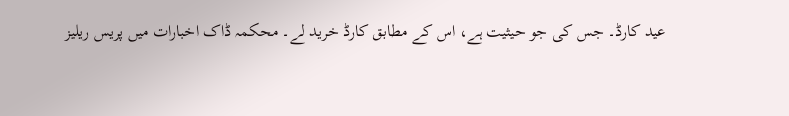عید کارڈ۔ جس کی جو حیثیت ہے، اس کے مطابق کارڈ خرید لے۔ محکمہ ڈاک اخبارات میں پریس ریلیز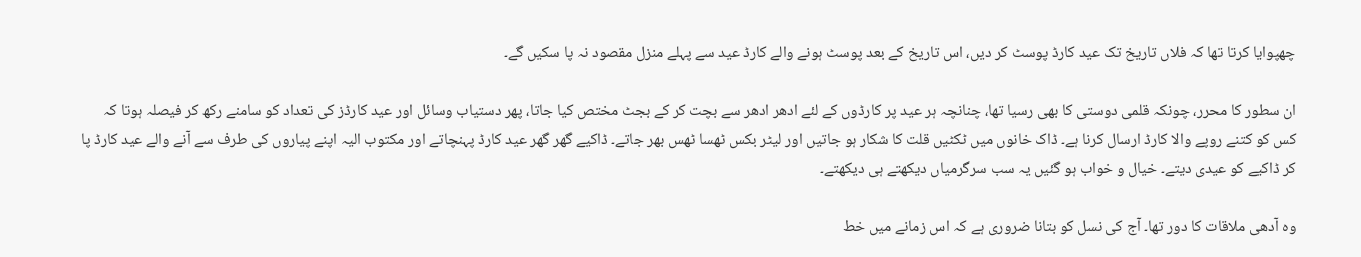چھپوایا کرتا تھا کہ فلاں تاریخ تک عید کارڈ پوسٹ کر دیں، اس تاریخ کے بعد پوسٹ ہونے والے کارڈ عید سے پہلے منزل مقصود نہ پا سکیں گے۔

ان سطور کا محرر، چونکہ قلمی دوستی کا بھی رسیا تھا، چنانچہ ہر عید پر کارڈوں کے لئے ادھر ادھر سے بچت کر کے بجٹ مختص کیا جاتا، پھر دستیاب وسائل اور عید کارڈز کی تعداد کو سامنے رکھ کر فیصلہ ہوتا کہ کس کو کتنے روپے والا کارڈ ارسال کرنا ہے۔ ڈاک خانوں میں ٹکٹیں قلت کا شکار ہو جاتیں اور لیٹر بکس ٹھسا ٹھس بھر جاتے۔ ڈاکیے گھر گھر عید کارڈ پہنچاتے اور مکتوب الیہ اپنے پیاروں کی طرف سے آنے والے عید کارڈ پا کر ڈاکیے کو عیدی دیتے۔ خیال و خواب ہو گئیں یہ سب سرگرمیاں دیکھتے ہی دیکھتے۔

وہ آدھی ملاقات کا دور تھا۔ آج کی نسل کو بتانا ضروری ہے کہ اس زمانے میں خط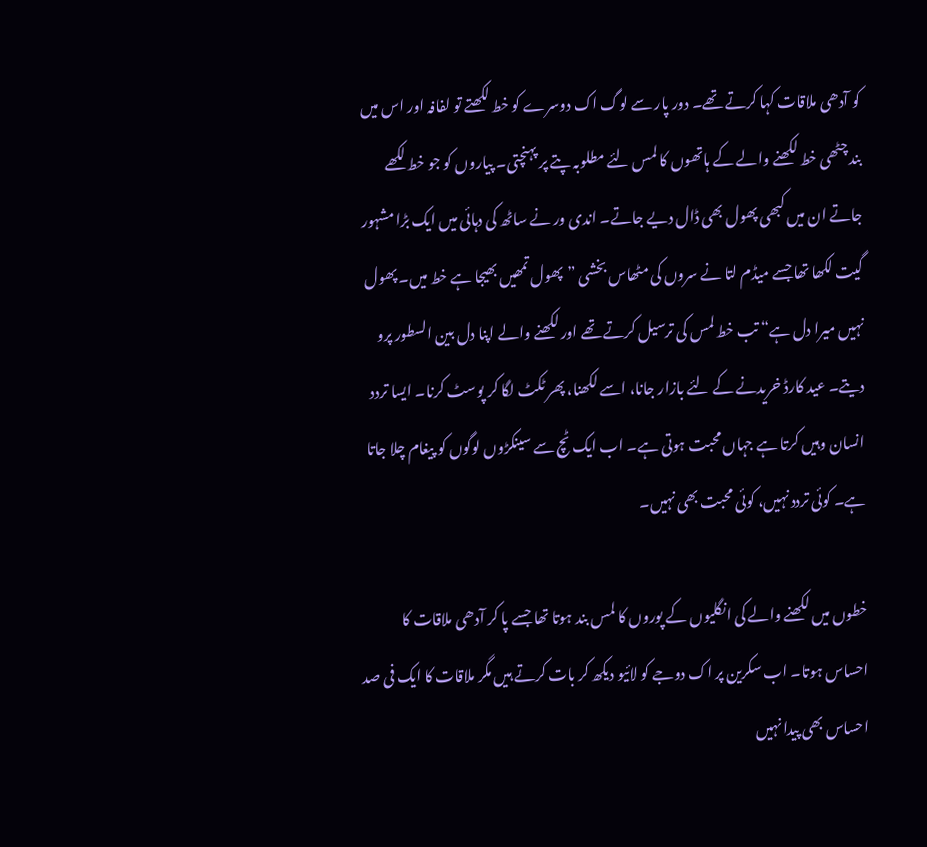کو آدھی ملاقات کہا کرتے تھے۔ دور پار سے لوگ اک دوسرے کو خط لکھتے تو لفافہ اور اس میں بند چٹھی خط لکھنے والے کے ہاتھوں کا لمس لئے مطلوبہ پتے پر پہنچتی۔ پیاروں کو جو خط لکھے جاتے ان میں کبھی پھول بھی ڈال دیے جاتے۔ اندی ور نے ساٹھ کی دہائی میں ایک بڑا مشہور گیت لکھا تھا جسے میڈم لتا نے سروں کی مٹھاس بخشی ”پھول تمھیں بھیجا ہے خط میں۔ پھول نہیں میرا دل ہے“ تب خط لمس کی ترسیل کرتے تھے اور لکھنے والے اپنا دل بین السطور پرو دیتے۔ عید کارڈ خریدنے کے لئے بازار جانا، اسے لکھنا، پھر ٹکٹ لگا کر پوسٹ کرنا۔ ایسا تردد انسان وہیں کرتا ہے جہاں محبت ہوتی ہے۔ اب ایک ٹچ سے سینکڑوں لوگوں کو پیغام چلا جاتا ہے۔ کوئی تردد نہیں، کوئی محبت بھی نہیں۔

خطوں میں لکھنے والے کی انگلیوں کے پوروں کا لمس بند ہوتا تھا جسے پا کر آدھی ملاقات کا احساس ہوتا۔ اب سکرین پر اک دوجے کو لائیو دیکھ کر بات کرتے ہیں مگر ملاقات کا ایک فی صد احساس بھی پیدا نہیں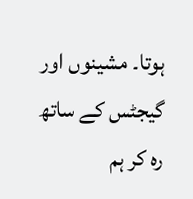ہوتا۔ مشینوں اور گیجٹس کے ساتھ رہ کر ہم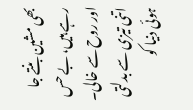بھی مشین بنتے جا رہے ہیں، بے حس اور روح سے خالی۔ اتنی تیزی سے بدلتی ہوئی دنیا کو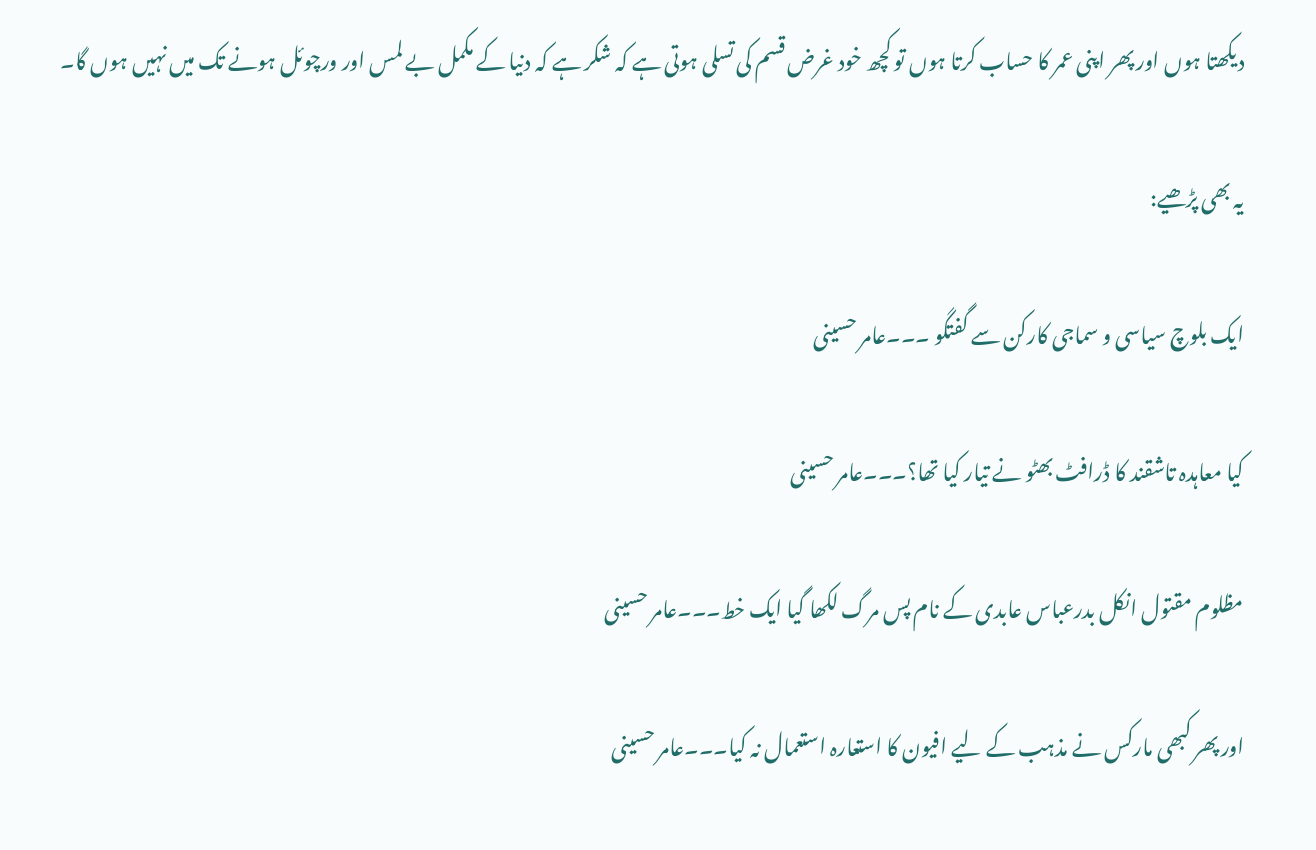دیکھتا ہوں اور پھر اپنی عمر کا حساب کرتا ہوں تو کچھ خود غرض قسم کی تسلی ہوتی ہے کہ شکر ہے کہ دنیا کے مکمل بے لمس اور ورچوئل ہونے تک میں نہیں ہوں گا۔

یہ بھی پڑھیے:

ایک بلوچ سیاسی و سماجی کارکن سے گفتگو ۔۔۔عامر حسینی

کیا معاہدہ تاشقند کا ڈرافٹ بھٹو نے تیار کیا تھا؟۔۔۔عامر حسینی

مظلوم مقتول انکل بدرعباس عابدی کے نام پس مرگ لکھا گیا ایک خط۔۔۔عامر حسینی

اور پھر کبھی مارکس نے مذہب کے لیے افیون کا استعارہ استعمال نہ کیا۔۔۔عامر حسینی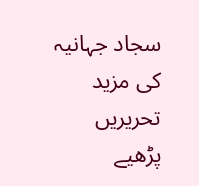سجاد جہانیہ کی مزید تحریریں پڑھیے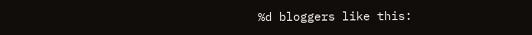%d bloggers like this: